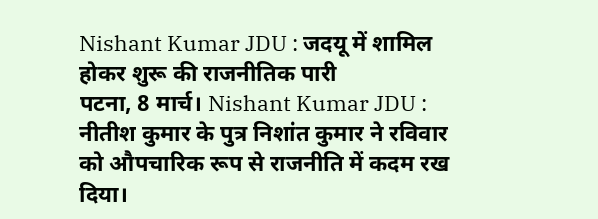Nishant Kumar JDU : जदयू में शामिल होकर शुरू की राजनीतिक पारी
पटना, 8 मार्च। Nishant Kumar JDU : नीतीश कुमार के पुत्र निशांत कुमार ने रविवार को औपचारिक रूप से राजनीति में कदम रख दिया।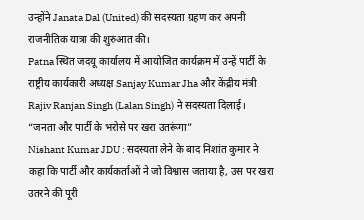उन्होंने Janata Dal (United) की सदस्यता ग्रहण कर अपनी राजनीतिक यात्रा की शुरुआत की।
Patna स्थित जदयू कार्यालय में आयोजित कार्यक्रम में उन्हें पार्टी के राष्ट्रीय कार्यकारी अध्यक्ष Sanjay Kumar Jha और केंद्रीय मंत्री Rajiv Ranjan Singh (Lalan Singh) ने सदस्यता दिलाई।
“जनता और पार्टी के भरोसे पर खरा उतरूंगा”
Nishant Kumar JDU : सदस्यता लेने के बाद निशांत कुमार ने कहा कि पार्टी और कार्यकर्ताओं ने जो विश्वास जताया है, उस पर खरा उतरने की पूरी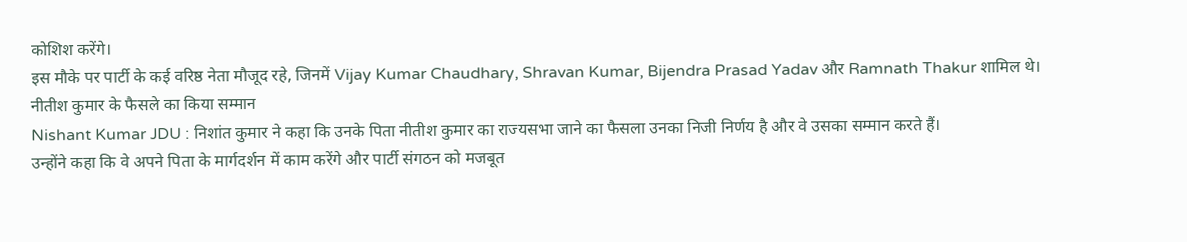कोशिश करेंगे।
इस मौके पर पार्टी के कई वरिष्ठ नेता मौजूद रहे, जिनमें Vijay Kumar Chaudhary, Shravan Kumar, Bijendra Prasad Yadav और Ramnath Thakur शामिल थे।
नीतीश कुमार के फैसले का किया सम्मान
Nishant Kumar JDU : निशांत कुमार ने कहा कि उनके पिता नीतीश कुमार का राज्यसभा जाने का फैसला उनका निजी निर्णय है और वे उसका सम्मान करते हैं।
उन्होंने कहा कि वे अपने पिता के मार्गदर्शन में काम करेंगे और पार्टी संगठन को मजबूत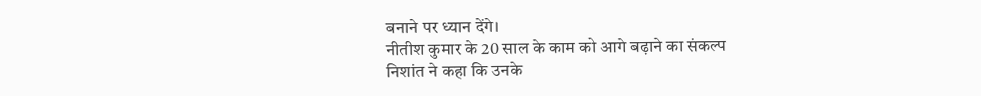बनाने पर ध्यान देंगे।
नीतीश कुमार के 20 साल के काम को आगे बढ़ाने का संकल्प
निशांत ने कहा कि उनके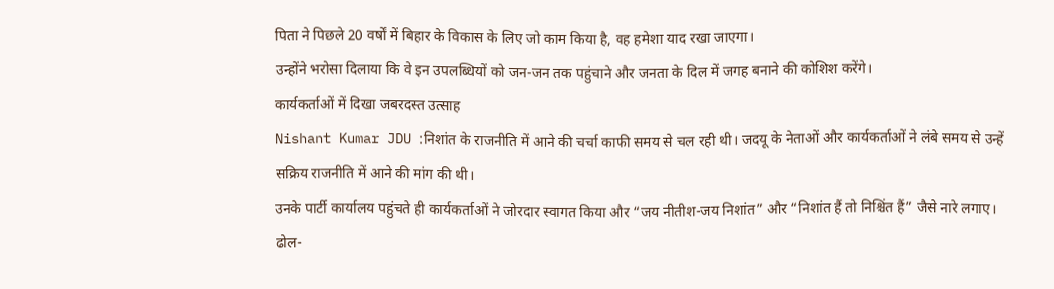पिता ने पिछले 20 वर्षों में बिहार के विकास के लिए जो काम किया है, वह हमेशा याद रखा जाएगा।
उन्होंने भरोसा दिलाया कि वे इन उपलब्धियों को जन-जन तक पहुंचाने और जनता के दिल में जगह बनाने की कोशिश करेंगे।
कार्यकर्ताओं में दिखा जबरदस्त उत्साह
Nishant Kumar JDU :निशांत के राजनीति में आने की चर्चा काफी समय से चल रही थी। जदयू के नेताओं और कार्यकर्ताओं ने लंबे समय से उन्हें सक्रिय राजनीति में आने की मांग की थी।
उनके पार्टी कार्यालय पहुंचते ही कार्यकर्ताओं ने जोरदार स्वागत किया और “जय नीतीश-जय निशांत” और “निशांत हैं तो निश्चिंत हैं” जैसे नारे लगाए।
ढोल-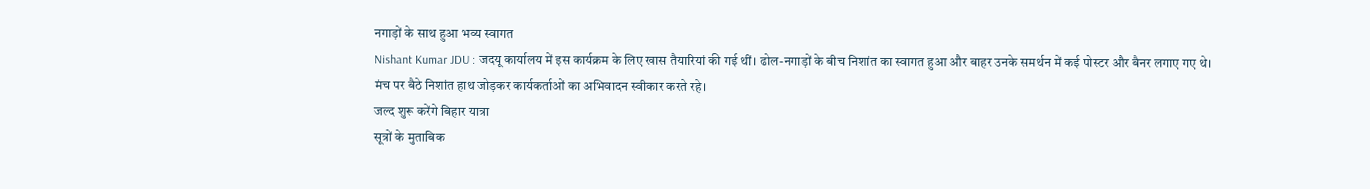नगाड़ों के साथ हुआ भव्य स्वागत
Nishant Kumar JDU : जदयू कार्यालय में इस कार्यक्रम के लिए खास तैयारियां की गई थीं। ढोल-नगाड़ों के बीच निशांत का स्वागत हुआ और बाहर उनके समर्थन में कई पोस्टर और बैनर लगाए गए थे।
मंच पर बैठे निशांत हाथ जोड़कर कार्यकर्ताओं का अभिवादन स्वीकार करते रहे।
जल्द शुरू करेंगे बिहार यात्रा
सूत्रों के मुताबिक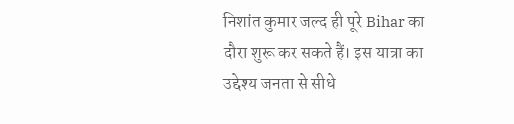निशांत कुमार जल्द ही पूरे Bihar का दौरा शुरू कर सकते हैं। इस यात्रा का उद्देश्य जनता से सीधे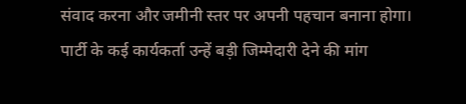संवाद करना और जमीनी स्तर पर अपनी पहचान बनाना होगा।
पार्टी के कई कार्यकर्ता उन्हें बड़ी जिम्मेदारी देने की मांग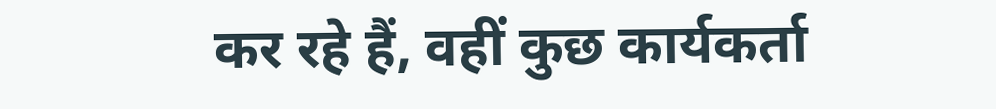कर रहे हैं, वहीं कुछ कार्यकर्ता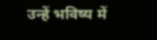उन्हें भविष्य में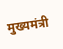मुख्यमंत्री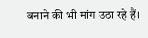बनाने की भी मांग उठा रहे हैं।